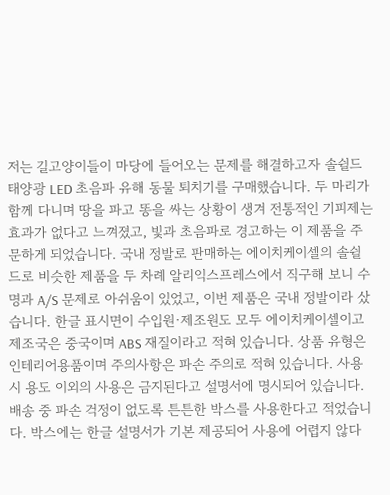저는 길고양이들이 마당에 들어오는 문제를 해결하고자 솔쉴드 태양광 LED 초음파 유해 동물 퇴치기를 구매했습니다. 두 마리가 함께 다니며 땅을 파고 똥을 싸는 상황이 생겨 전통적인 기피제는 효과가 없다고 느껴졌고, 빛과 초음파로 경고하는 이 제품을 주문하게 되었습니다. 국내 정발로 판매하는 에이치케이셀의 솔쉴드로 비슷한 제품을 두 차례 알리익스프레스에서 직구해 보니 수명과 A/S 문제로 아쉬움이 있었고, 이번 제품은 국내 정발이라 샀습니다. 한글 표시면이 수입원·제조원도 모두 에이치케이셀이고 제조국은 중국이며 ABS 재질이라고 적혀 있습니다. 상품 유형은 인테리어용품이며 주의사항은 파손 주의로 적혀 있습니다. 사용 시 용도 이외의 사용은 금지된다고 설명서에 명시되어 있습니다. 배송 중 파손 걱정이 없도록 튼튼한 박스를 사용한다고 적었습니다. 박스에는 한글 설명서가 기본 제공되어 사용에 어렵지 않다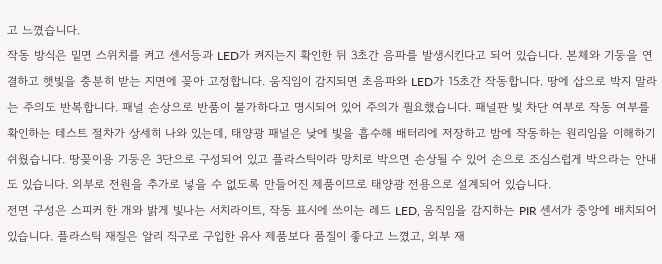고 느꼈습니다.
작동 방식은 밑면 스위치를 켜고 센서등과 LED가 켜지는지 확인한 뒤 3초간 음파를 발생시킨다고 되어 있습니다. 본체와 기둥을 연결하고 햇빛을 충분히 받는 지면에 꽂아 고정합니다. 움직임이 감지되면 초음파와 LED가 15초간 작동합니다. 땅에 삽으로 박지 말라는 주의도 반복합니다. 패널 손상으로 반품이 불가하다고 명시되어 있어 주의가 필요했습니다. 패널판 빛 차단 여부로 작동 여부를 확인하는 테스트 절차가 상세히 나와 있는데, 태양광 패널은 낮에 빛을 흡수해 배터리에 저장하고 밤에 작동하는 원리임을 이해하기 쉬웠습니다. 땅꽂이용 기둥은 3단으로 구성되어 있고 플라스틱이라 망치로 박으면 손상될 수 있어 손으로 조심스럽게 박으라는 안내도 있습니다. 외부로 전원을 추가로 넣을 수 없도록 만들어진 제품이므로 태양광 전용으로 설계되어 있습니다.
전면 구성은 스피커 한 개와 밝게 빛나는 서치라이트, 작동 표시에 쓰이는 레드 LED, 움직임을 감지하는 PIR 센서가 중앙에 배치되어 있습니다. 플라스틱 재질은 알리 직구로 구입한 유사 제품보다 품질이 좋다고 느꼈고, 외부 재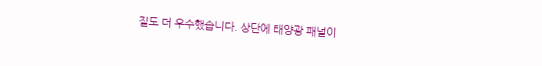질도 더 우수했습니다. 상단에 태양광 패널이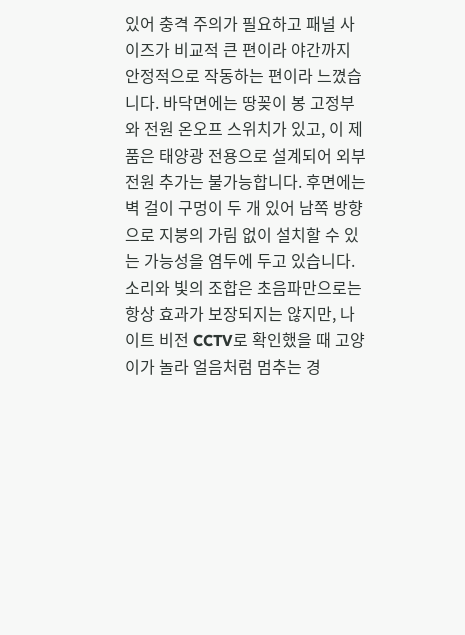있어 충격 주의가 필요하고 패널 사이즈가 비교적 큰 편이라 야간까지 안정적으로 작동하는 편이라 느꼈습니다. 바닥면에는 땅꽂이 봉 고정부와 전원 온오프 스위치가 있고, 이 제품은 태양광 전용으로 설계되어 외부 전원 추가는 불가능합니다. 후면에는 벽 걸이 구멍이 두 개 있어 남쪽 방향으로 지붕의 가림 없이 설치할 수 있는 가능성을 염두에 두고 있습니다.
소리와 빛의 조합은 초음파만으로는 항상 효과가 보장되지는 않지만, 나이트 비전 CCTV로 확인했을 때 고양이가 놀라 얼음처럼 멈추는 경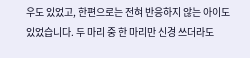우도 있었고, 한편으로는 전혀 반응하지 않는 아이도 있었습니다. 두 마리 중 한 마리만 신경 쓰더라도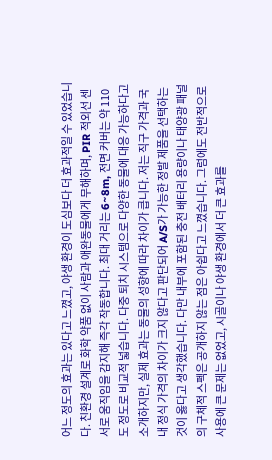어느 정도의 효과는 있다고 느꼈고, 야생 환경이 도심보다 더 효과적일 수 있었습니다. 친환경 설계로 화학 약품 없이 사람과 애완동물에게 무해하며, PIR 적외선 센서로 움직임을 감지해 즉각 작동합니다. 최대 거리는 6~8m, 전면 커버는 약 110도 정도로 비교적 넓습니다. 다중 퇴치 시스템으로 다양한 동물에 대응 가능하다고 소개하지만, 실제 효과는 동물의 성향에 따라 차이가 큽니다. 저는 직구 가격과 국내 정식 가격의 차이가 크지 않다고 판단되어 A/S가 가능한 정발 제품을 선택하는 것이 옳다고 생각했습니다. 다만 내부에 포함된 충전 배터리 용량이나 태양광 패널의 구체적 스펙은 공개하지 않는 점은 아쉽다고 느꼈습니다. 그럼에도 전반적으로 사용에 큰 문제는 없었고, 시골이나 야생 환경에서 더 큰 효과를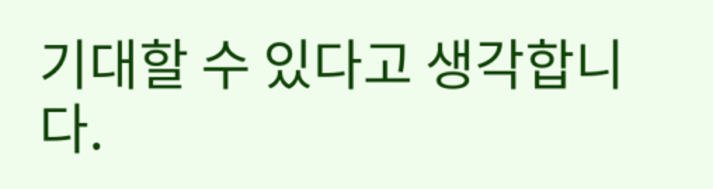기대할 수 있다고 생각합니다.